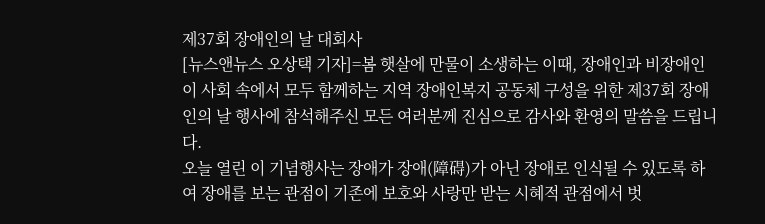제37회 장애인의 날 대회사
[뉴스앤뉴스 오상택 기자]=봄 햇살에 만물이 소생하는 이때, 장애인과 비장애인이 사회 속에서 모두 함께하는 지역 장애인복지 공동체 구성을 위한 제37회 장애인의 날 행사에 참석해주신 모든 여러분께 진심으로 감사와 환영의 말씀을 드립니다.
오늘 열린 이 기념행사는 장애가 장애(障碍)가 아닌 장애로 인식될 수 있도록 하여 장애를 보는 관점이 기존에 보호와 사랑만 받는 시혜적 관점에서 벗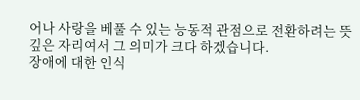어나 사랑을 베풀 수 있는 능동적 관점으로 전환하려는 뜻깊은 자리여서 그 의미가 크다 하겠습니다.
장애에 대한 인식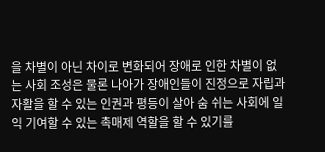을 차별이 아닌 차이로 변화되어 장애로 인한 차별이 없는 사회 조성은 물론 나아가 장애인들이 진정으로 자립과 자활을 할 수 있는 인권과 평등이 살아 숨 쉬는 사회에 일익 기여할 수 있는 촉매제 역할을 할 수 있기를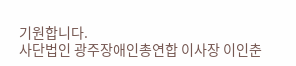기원합니다.
사단법인 광주장애인총연합 이사장 이인춘